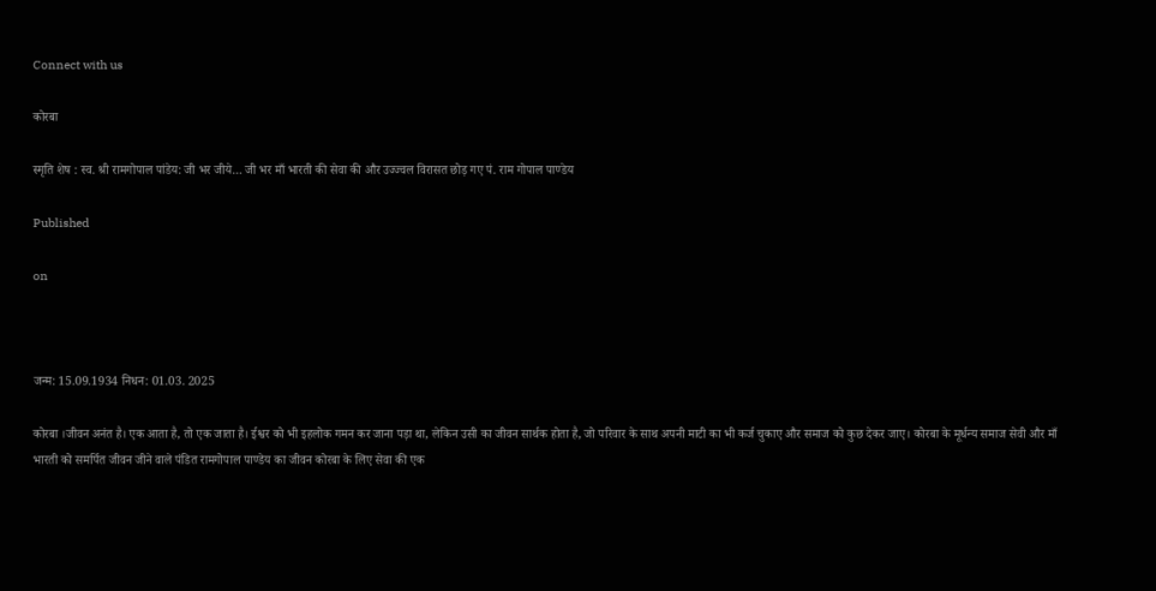Connect with us

कोरबा

स्मृति शेष : स्व. श्री रामगोपाल पांडेय: जी भर जीये… जी भर माँ भारती की सेवा की और उज्ज्वल विरासत छोड़ गए पं. राम गोपाल पाण्डेय

Published

on



जन्म: 15.09.1934 निधन: 01.03. 2025

कोरबा ।जीवन अनंत है। एक आता है, तो एक जाता है। ईश्वर को भी इहलोक गमन कर जाना पड़ा था, लेकिन उसी का जीवन सार्थक होता है, जो परिवार के साथ अपनी माटी का भी कर्ज चुकाए और समाज को कुछ देकर जाए। कोरबा के मूर्धन्य समाज सेवी और माँ भारती को समर्पित जीवन जीने वाले पंडित रामगोपाल पाण्डेय का जीवन कोरबा के लिए सेवा की एक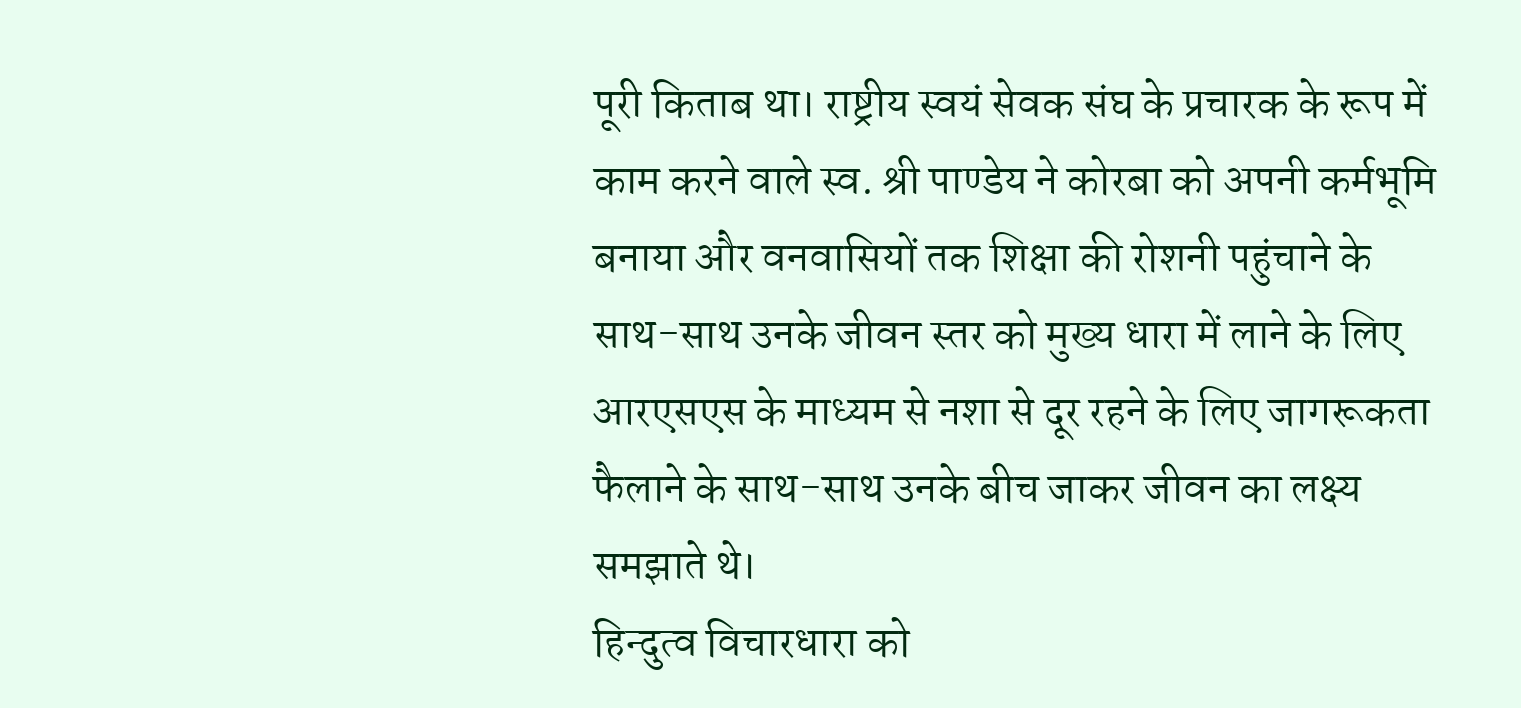पूरी किताब था। राष्ट्रीय स्वयं सेवक संघ के प्रचारक के रूप में काम करने वाले स्व. श्री पाण्डेय ने कोरबा को अपनी कर्मभूमि बनाया और वनवासियों तक शिक्षा की रोशनी पहुंचाने के साथ-साथ उनके जीवन स्तर को मुख्य धारा में लाने के लिए आरएसएस के माध्यम से नशा से दूर रहने के लिए जागरूकता फैलाने के साथ-साथ उनके बीच जाकर जीवन का लक्ष्य समझाते थे।
हिन्दुत्व विचारधारा को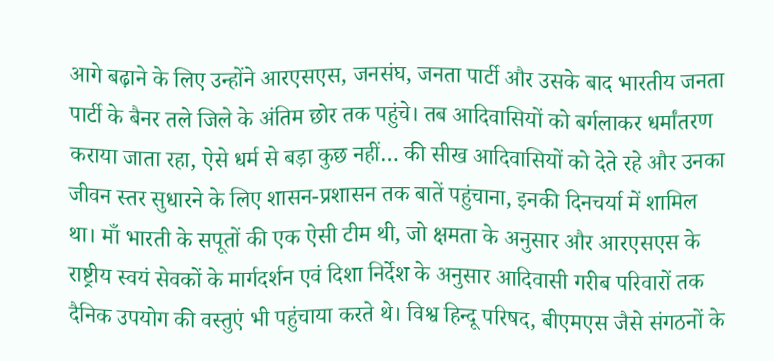आगे बढ़ाने के लिए उन्होंने आरएसएस, जनसंघ, जनता पार्टी और उसके बाद भारतीय जनता पार्टी के बैनर तले जिले के अंतिम छोर तक पहुंचे। तब आदिवासियों को बर्गलाकर धर्मांतरण कराया जाता रहा, ऐसे धर्म से बड़ा कुछ नहीं… की सीख आदिवासियों को देते रहे और उनका जीवन स्तर सुधारने के लिए शासन-प्रशासन तक बातें पहुंचाना, इनकी दिनचर्या में शामिल था। माँ भारती के सपूतों की एक ऐसी टीम थी, जो क्षमता के अनुसार और आरएसएस के राष्ट्रीय स्वयं सेवकों के मार्गदर्शन एवं दिशा निर्देश के अनुसार आदिवासी गरीब परिवारों तक दैनिक उपयोग की वस्तुएं भी पहुंचाया करते थे। विश्व हिन्दू परिषद, बीएमएस जैसे संगठनों के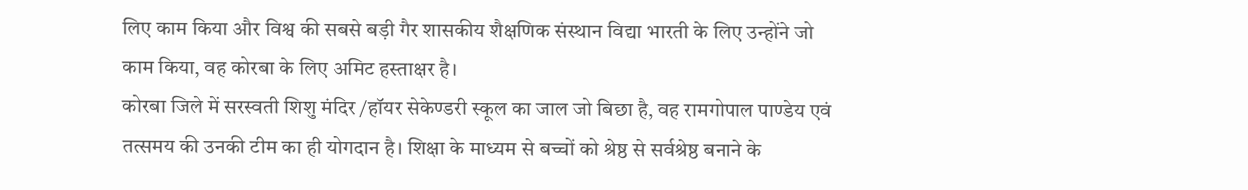लिए काम किया और विश्व की सबसे बड़ी गैर शासकीय शैक्षणिक संस्थान विद्या भारती के लिए उन्होंने जो काम किया, वह कोरबा के लिए अमिट हस्ताक्षर है।
कोरबा जिले में सरस्वती शिशु मंदिर /हॉयर सेकेण्डरी स्कूल का जाल जो बिछा है, वह रामगोपाल पाण्डेय एवं तत्समय की उनकी टीम का ही योगदान है। शिक्षा के माध्यम से बच्चों को श्रेष्ठ से सर्वश्रेष्ठ बनाने के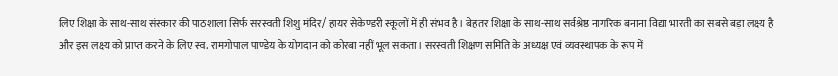लिए शिक्षा के साथ-साथ संस्कार की पाठशाला सिर्फ सरस्वती शिशु मंदिर/ हायर सेकेण्डरी स्कूलों में ही संभव है। बेहतर शिक्षा के साथ-साथ सर्वश्रेष्ठ नागरिक बनाना विद्या भारती का सबसे बड़ा लक्ष्य है और इस लक्ष्य को प्राप्त करने के लिए स्व. रामगोपाल पाण्डेय के योगदान को कोरबा नहीं भूल सकता। सरस्वती शिक्षण समिति के अध्यक्ष एवं व्यवस्थापक के रूप में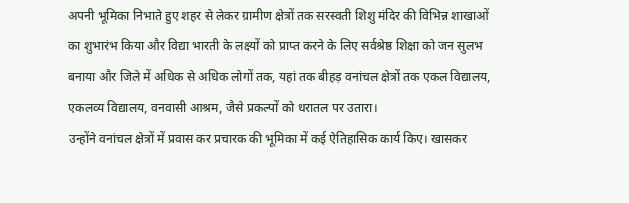अपनी भूमिका निभाते हुए शहर से लेकर ग्रामीण क्षेत्रों तक सरस्वती शिशु मंदिर की विभिन्न शाखाओं का शुभारंभ किया और विद्या भारती के लक्ष्यों को प्राप्त करने के लिए सर्वश्रेष्ठ शिक्षा को जन सुलभ बनाया और जिले में अधिक से अधिक लोगों तक, यहां तक बीहड़ वनांचल क्षेत्रों तक एकल विद्यालय, एकलव्य विद्यालय, वनवासी आश्रम, जैसे प्रकल्पों को धरातल पर उतारा।
उन्होंने वनांचल क्षेत्रों में प्रवास कर प्रचारक की भूमिका में कई ऐतिहासिक कार्य किए। खासकर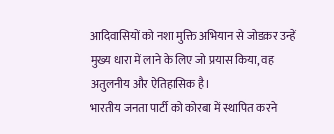आदिवासियों को नशा मुक्ति अभियान से जोडक़र उन्हें मुख्य धारा में लाने के लिए जो प्रयास किया, वह अतुलनीय और ऐतिहासिक है।
भारतीय जनता पार्टी को कोरबा में स्थापित करने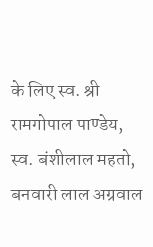के लिए स्व. श्री रामगोपाल पाण्डेय, स्व. बंशीलाल महतो, बनवारी लाल अग्रवाल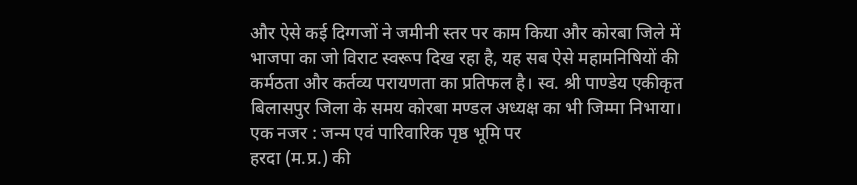और ऐसे कई दिग्गजों ने जमीनी स्तर पर काम किया और कोरबा जिले में भाजपा का जो विराट स्वरूप दिख रहा है, यह सब ऐसे महामनिषियों की कर्मठता और कर्तव्य परायणता का प्रतिफल है। स्व. श्री पाण्डेय एकीकृत बिलासपुर जिला के समय कोरबा मण्डल अध्यक्ष का भी जिम्मा निभाया।
एक नजर : जन्म एवं पारिवारिक पृष्ठ भूमि पर
हरदा (म.प्र.) की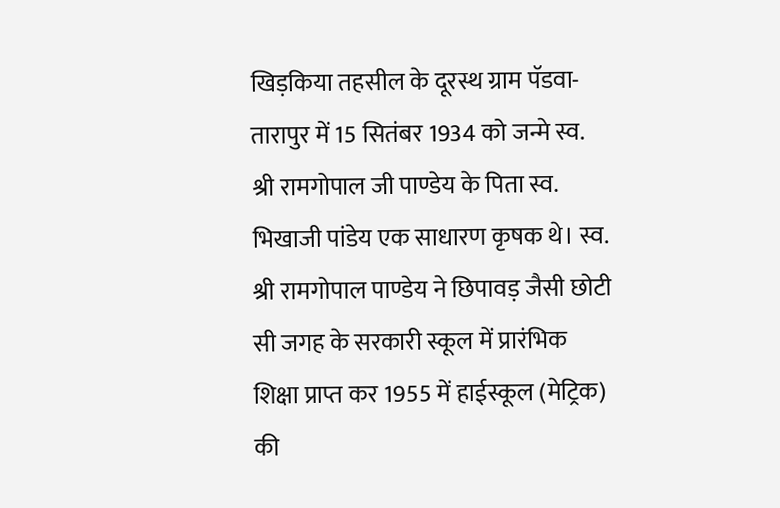खिड़किया तहसील के दूरस्थ ग्राम पॅडवा- तारापुर में 15 सितंबर 1934 को जन्मे स्व. श्री रामगोपाल जी पाण्डेय के पिता स्व. भिखाजी पांडेय एक साधारण कृषक थे। स्व. श्री रामगोपाल पाण्डेय ने छिपावड़ जैसी छोटी सी जगह के सरकारी स्कूल में प्रारंभिक शिक्षा प्राप्त कर 1955 में हाईस्कूल (मेट्रिक) की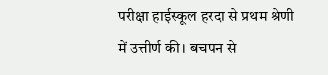परीक्षा हाईस्कूल हरदा से प्रथम श्रेणी में उत्तीर्ण की। बचपन से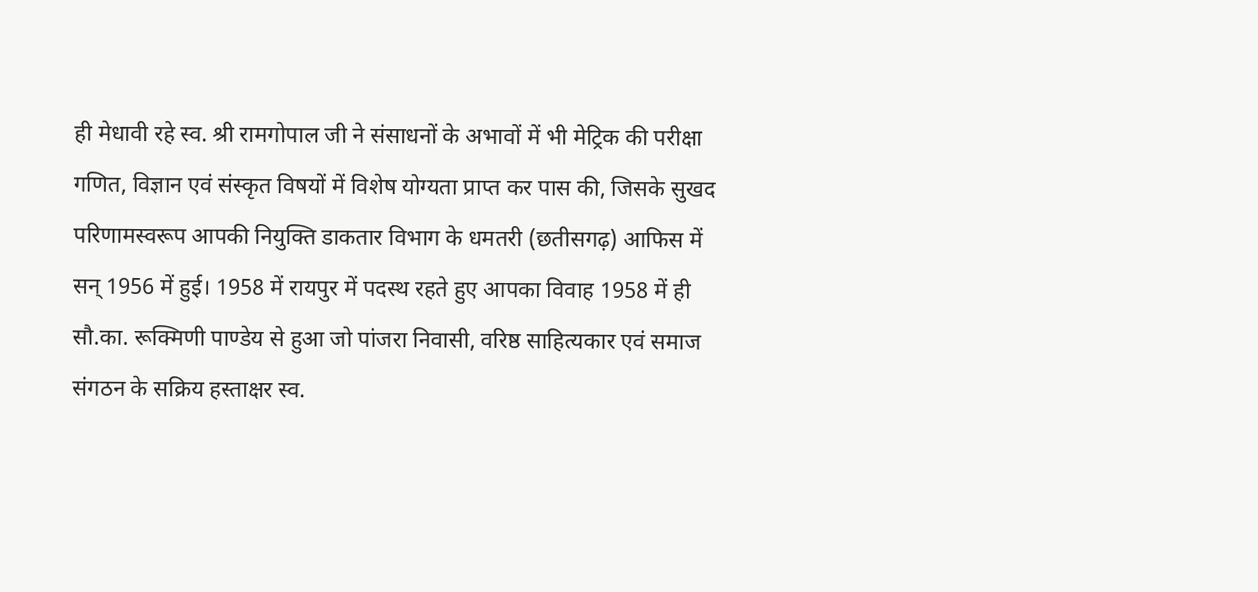ही मेधावी रहे स्व. श्री रामगोपाल जी ने संसाधनों के अभावों में भी मेट्रिक की परीक्षा गणित, विज्ञान एवं संस्कृत विषयों में विशेष योग्यता प्राप्त कर पास की, जिसके सुखद परिणामस्वरूप आपकी नियुक्ति डाकतार विभाग के धमतरी (छतीसगढ़) आफिस में सन् 1956 में हुई। 1958 में रायपुर में पदस्थ रहते हुए आपका विवाह 1958 में ही सौ.का. रूक्मिणी पाण्डेय से हुआ जो पांजरा निवासी, वरिष्ठ साहित्यकार एवं समाज संगठन के सक्रिय हस्ताक्षर स्व.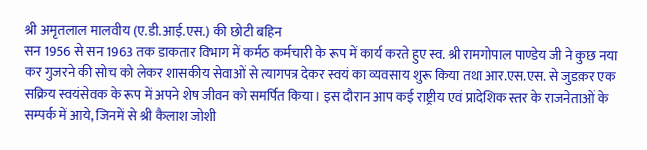श्री अमृतलाल मालवीय (ए.डी.आई.एस.) की छोटी बहिन
सन 1956 से सन 1963 तक डाकतार विभाग में कर्मठ कर्मचारी के रूप में कार्य करते हुए स्व. श्री रामगोपाल पाण्डेय जी ने कुछ नया कर गुजरने की सोच को लेकर शासकीय सेवाओं से त्यागपत्र देकर स्वयं का व्यवसाय शुरू किया तथा आर.एस.एस. से जुडक़र एक सक्रिय स्वयंसेवक के रूप में अपने शेष जीवन को समर्पित किया। इस दौरान आप कई राष्ट्रीय एवं प्रादेशिक स्तर के राजनेताओं के सम्पर्क में आये, जिनमें से श्री कैलाश जोशी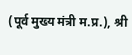(पूर्व मुख्य मंत्री म.प्र.), श्री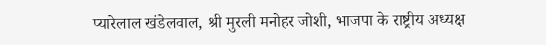प्यारेलाल खंडेलवाल, श्री मुरली मनोहर जोशी, भाजपा के राष्ट्रीय अध्यक्ष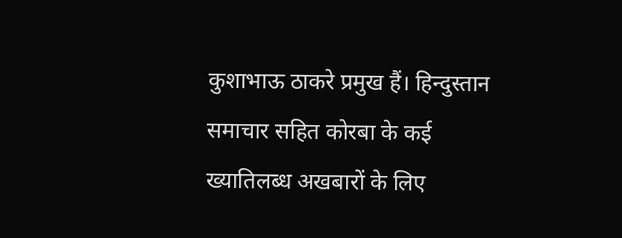कुशाभाऊ ठाकरे प्रमुख हैं। हिन्दुस्तान समाचार सहित कोरबा के कई ख्यातिलब्ध अखबारों के लिए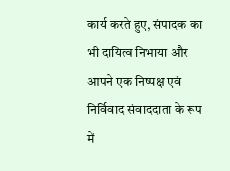कार्य करते हुए, संपादक का भी दायित्व निभाया और आपने एक निष्पक्ष एवं निर्विवाद संवाददाता के रूप में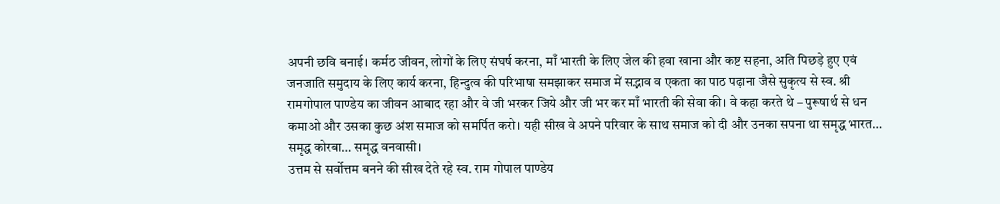अपनी छवि बनाई। कर्मठ जीवन, लोगों के लिए संघर्ष करना, माँ भारती के लिए जेल की हवा खाना और कष्ट सहना, अति पिछड़े हुए एवं जनजाति समुदाय के लिए कार्य करना, हिन्दुत्व की परिभाषा समझाकर समाज में सद्भाव व एकता का पाठ पढ़ाना जैसे सुकृत्य से स्व. श्री रामगोपाल पाण्डेय का जीवन आबाद रहा और वे जी भरकर जिये और जी भर कर माँ भारती की सेवा की। वे कहा करते थे – पुरूषार्थ से धन कमाओ और उसका कुछ अंश समाज को समर्पित करो। यही सीख वे अपने परिवार के साथ समाज को दी और उनका सपना था समृद्ध भारत… समृद्ध कोरबा… समृद्ध वनवासी।
उत्तम से सर्वोत्तम बनने की सीख देते रहे स्व. राम गोपाल पाण्डेय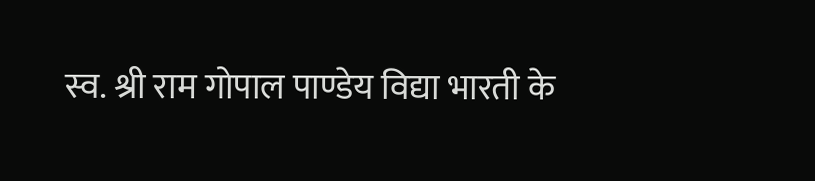स्व. श्री राम गोपाल पाण्डेय विद्या भारती के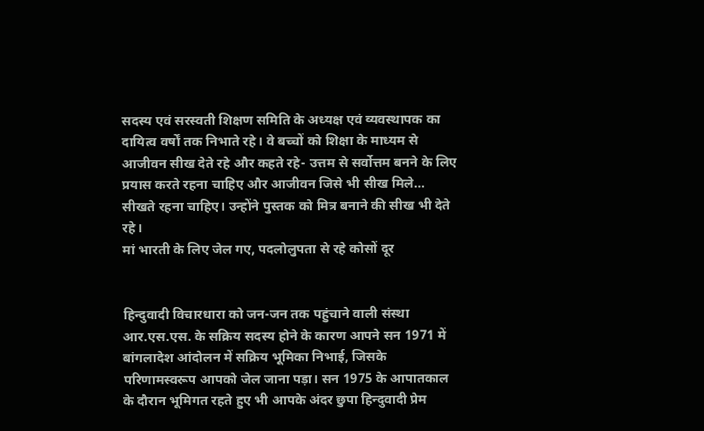सदस्य एवं सरस्वती शिक्षण समिति के अध्यक्ष एवं व्यवस्थापक का दायित्व वर्षों तक निभाते रहे। वे बच्चों को शिक्षा के माध्यम से आजीवन सीख देते रहे और कहते रहे- उत्तम से सर्वोत्तम बनने के लिए प्रयास करते रहना चाहिए और आजीवन जिसे भी सीख मिले… सीखते रहना चाहिए। उन्होंने पुस्तक को मित्र बनाने की सीख भी देते रहे।
मां भारती के लिए जेल गए, पदलोलुपता से रहे कोसों दूर


हिन्दुवादी विचारधारा को जन-जन तक पहुंचाने वाली संस्था आर.एस.एस. के सक्रिय सदस्य होने के कारण आपने सन 1971 में बांगलादेश आंदोलन में सक्रिय भूमिका निभाई, जिसके परिणामस्वरूप आपको जेल जाना पड़ा। सन 1975 के आपातकाल के दौरान भूमिगत रहते हुए भी आपके अंदर छुपा हिन्दुवादी प्रेम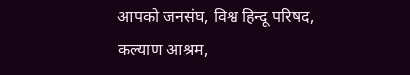आपको जनसंघ, विश्व हिन्दू परिषद, कल्याण आश्रम,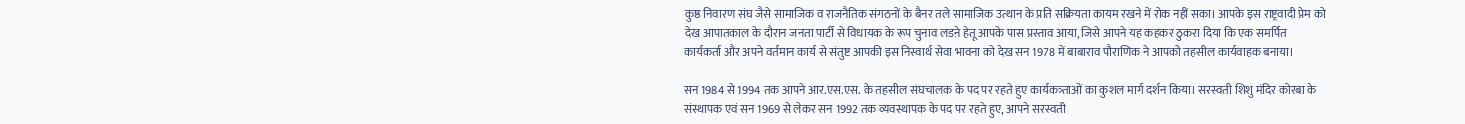कुष्ठ निवारण संघ जैसे सामाजिक व राजनैतिक संगठनों के बैनर तले सामाजिक उत्थान के प्रति सक्रियता कायम रखने में रोक नहीं सका। आपके इस राष्ट्रवादी प्रेम को देख आपातकाल के दौरान जनता पार्टी से विधायक के रूप चुनाव लडऩे हेतू आपके पास प्रस्ताव आया, जिसे आपने यह कहकर ठुकरा दिया कि एक समर्पित कार्यकर्ता और अपने वर्तमान कार्य से संतुष्ट आपकी इस निस्वार्थ सेवा भावना को देख सन 1978 में बाबाराव पौराणिक ने आपको तहसील कार्यवाहक बनाया।

सन 1984 से 1994 तक आपने आर.एस.एस. के तहसील संघचालक के पद पर रहते हुए कार्यकत्र्ताओं का कुशल मार्ग दर्शन किया। सरस्वती शिशु मंदिर कोरबा के संस्थापक एवं सन 1969 से लेकर सन 1992 तक व्यवस्थापक के पद पर रहते हुए, आपने सरस्वती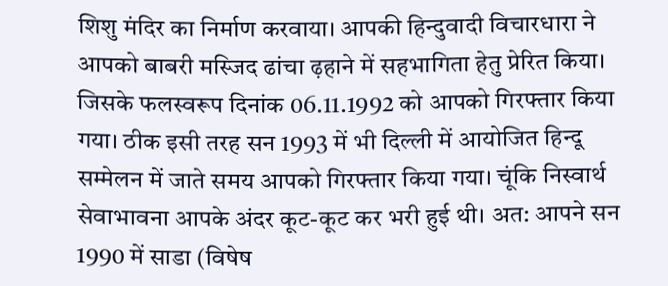शिशु मंदिर का निर्माण करवाया। आपकी हिन्दुवादी विचारधारा ने आपको बाबरी मस्जिद ढांचा ढ़हाने में सहभागिता हेतु प्रेरित किया। जिसके फलस्वरूप दिनांक 06.11.1992 को आपको गिरफ्तार किया गया। ठीक इसी तरह सन 1993 में भी दिल्ली में आयोजित हिन्दू सम्मेलन में जाते समय आपको गिरफ्तार किया गया। चूंकि निस्वार्थ सेवाभावना आपके अंदर कूट-कूट कर भरी हुई थी। अत: आपने सन 1990 में साडा (विषेष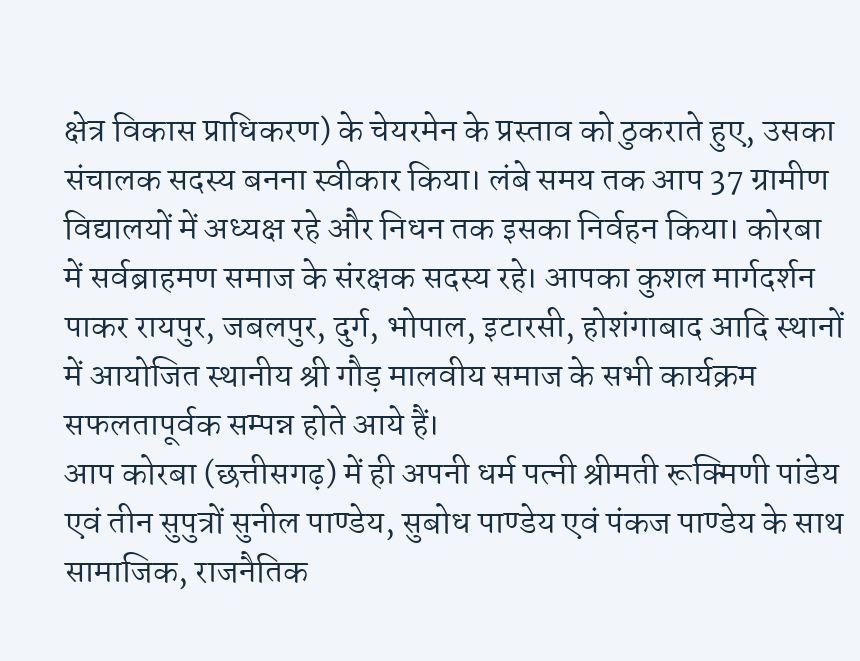क्षेत्र विकास प्राधिकरण) के चेयरमेन के प्रस्ताव को ठुकराते हुए, उसका संचालक सदस्य बनना स्वीकार किया। लंबे समय तक आप 37 ग्रामीण विद्यालयों में अध्यक्ष रहे और निधन तक इसका निर्वहन किया। कोरबा में सर्वब्राहमण समाज के संरक्षक सदस्य रहे। आपका कुशल मार्गदर्शन पाकर रायपुर, जबलपुर, दुर्ग, भोपाल, इटारसी, होशंगाबाद आदि स्थानों में आयोजित स्थानीय श्री गौड़ मालवीय समाज के सभी कार्यक्रम सफलतापूर्वक सम्पन्न होते आये हैं।
आप कोरबा (छत्तीसगढ़) में ही अपनी धर्म पत्नी श्रीमती रूक्मिणी पांडेय एवं तीन सुपुत्रों सुनील पाण्डेय, सुबोध पाण्डेय एवं पंकज पाण्डेय के साथ सामाजिक, राजनैतिक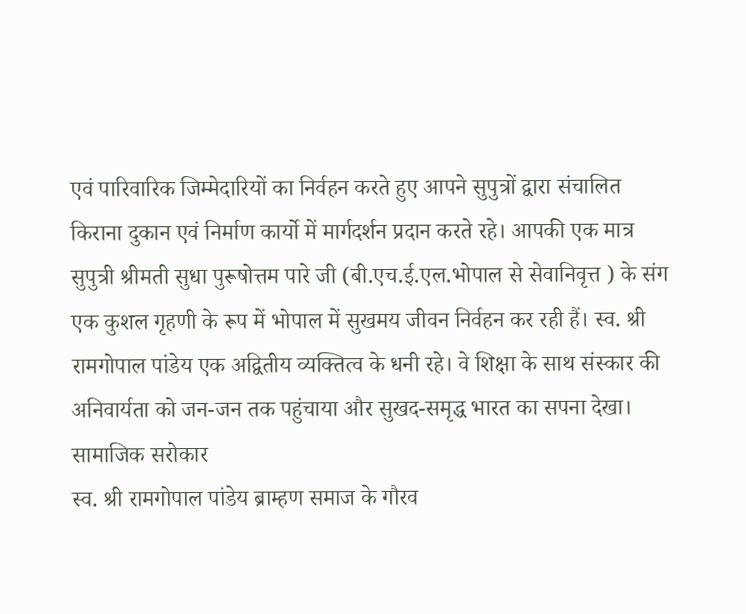एवं पारिवारिक जिम्मेदारियों का निर्वहन करते हुए आपने सुपुत्रों द्वारा संचालित किराना दुकान एवं निर्माण कार्यो में मार्गदर्शन प्रदान करते रहे। आपकी एक मात्र सुपुत्री श्रीमती सुधा पुरूषोत्तम पारे जी (बी.एच.ई.एल.भोपाल से सेवानिवृत्त ) के संग एक कुशल गृहणी के रूप में भोपाल में सुखमय जीवन निर्वहन कर रही हैं। स्व. श्री रामगोपाल पांडेय एक अद्वितीय व्यक्तित्व के धनी रहे। वे शिक्षा के साथ संस्कार की अनिवार्यता को जन-जन तक पहुंचाया और सुखद-समृद्ध भारत का सपना देखा।
सामाजिक सरोकार
स्व. श्री रामगोपाल पांडेय ब्राम्हण समाज के गौरव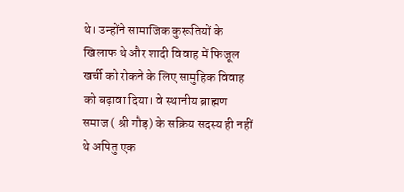थे। उन्होंने सामाजिक कुरूतियों के खिलाफ थे और शादी विवाह में फिजूल खर्ची को रोकने के लिए सामुहिक विवाह को बढ़ावा दिया। वे स्थानीय ब्राह्मण समाज ( श्री गौड़) के सक्रिय सदस्य ही नहीं थे अपितु एक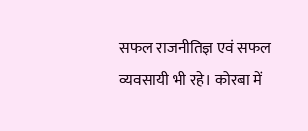सफल राजनीतिज्ञ एवं सफल व्यवसायी भी रहे। कोरबा में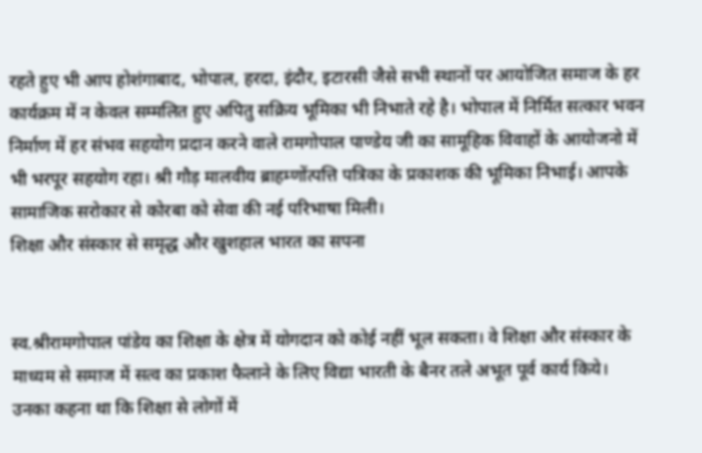रहते हुए भी आप होशंगाबाद, भोपाल, हरदा, इंदौर, इटारसी जैसे सभी स्थानों पर आयोजित समाज के हर कार्यक्रम में न केवल सम्मलित हुए अपितु सक्रिय भूमिका भी निभाते रहे है। भोपाल में निर्मित सत्कार भवन निर्माण में हर संभव सहयोग प्रदान करने वाले रामगोपाल पाण्डेय जी का सामूहिक विवाहों के आयोजनो में भी भरपूर सहयोग रहा। श्री गौड़ मालवीय ब्राहम्णोंत्पत्ति पत्रिका के प्रकाशक की भूमिका निभाई। आपके सामाजिक सरोकार से कोरबा को सेवा की नई परिभाषा मिली।
शिक्षा और संस्कार से समृद्ध और खुशहाल भारत का सपना


स्व.श्रीरामगोपाल पांडेय का शिक्षा के क्षेत्र में योगदान को कोई नहीं भूल सकता। वे शिक्षा और संस्कार के माध्यम से समाज में सत्व का प्रकाश फैलाने के लिए विद्या भारती के बैनर तले अभूत पूर्व कार्य किये। उनका कहना था कि शिक्षा से लोगों में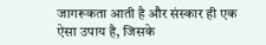जागरूकता आती है और संस्कार ही एक ऐसा उपाय है, जिसके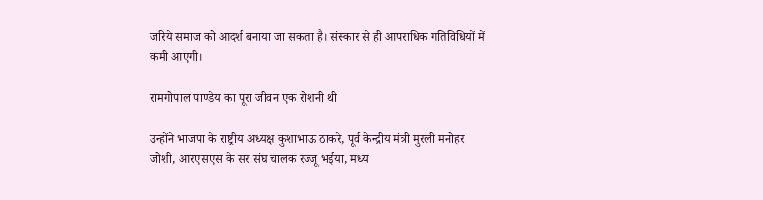जरिये समाज को आदर्श बनाया जा सकता है। संस्कार से ही आपराधिक गतिविधियों में कमी आएगी।

रामगोपाल पाण्डेय का पूरा जीवन एक रोशनी थी

उन्होंने भाजपा के राष्ट्रीय अध्यक्ष कुशाभाऊ ठाकरे, पूर्व केन्द्रीय मंत्री मुरली मनोहर जोशी, आरएसएस के सर संघ चालक रज्जू भईया, मध्य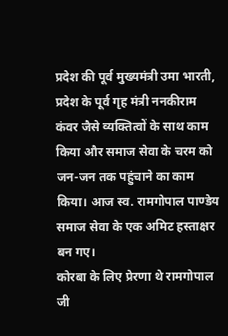प्रदेश की पूर्व मुख्यमंत्री उमा भारती, प्रदेश के पूर्व गृह मंत्री ननकीराम कंवर जैसे व्यक्तित्वों के साथ काम किया और समाज सेवा के चरम को जन-जन तक पहुंचाने का काम किया। आज स्व. रामगोपाल पाण्डेय समाज सेवा के एक अमिट हस्ताक्षर बन गए।
कोरबा के लिए प्रेरणा थे रामगोपाल जी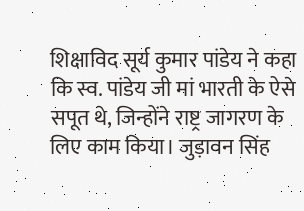शिक्षाविद सूर्य कुमार पांडेय ने कहा कि स्व. पांडेय जी मां भारती के ऐसे सपूत थे, जिन्होंने राष्ट्र जागरण के लिए काम किया। जुड़ावन सिंह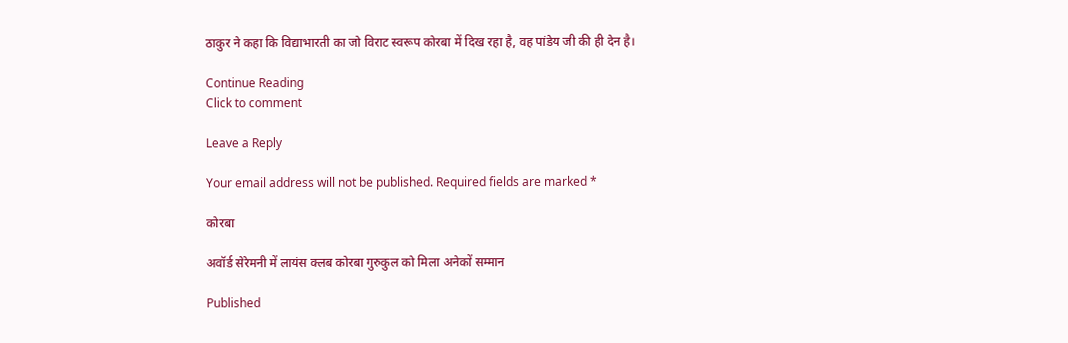ठाकुर ने कहा कि विद्याभारती का जो विराट स्वरूप कोरबा में दिख रहा है, वह पांडेय जी की ही देन है।

Continue Reading
Click to comment

Leave a Reply

Your email address will not be published. Required fields are marked *

कोरबा

अवॉर्ड सेरेमनी में लायंस क्लब कोरबा गुरुकुल को मिला अनेकों सम्मान

Published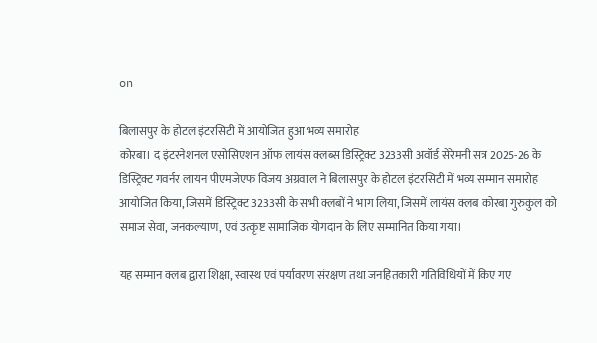on

बिलासपुर के होटल इंटरसिटी में आयोजित हुआ भव्य समारोह
कोरबा। द इंटरनेशनल एसोसिएशन ऑफ लायंस क्लब्स डिस्ट्रिक्ट 3233सी अवॉर्ड सेरेमनी सत्र 2025-26 के डिस्ट्रिक्ट गवर्नर लायन पीएमजेएफ विजय अग्रवाल ने बिलासपुर के होटल इंटरसिटी में भव्य सम्मान समारोह आयोजित किया, जिसमें डिस्ट्रिक्ट 3233सी के सभी क्लबों ने भाग लिया, जिसमें लायंस क्लब कोरबा गुरुकुल को समाज सेवा, जनकल्याण, एवं उत्कृष्ट सामाजिक योगदान के लिए सम्मानित किया गया।

यह सम्मान क्लब द्वारा शिक्षा, स्वास्थ एवं पर्यावरण संरक्षण तथा जनहितकारी गतिविधियों में किए गए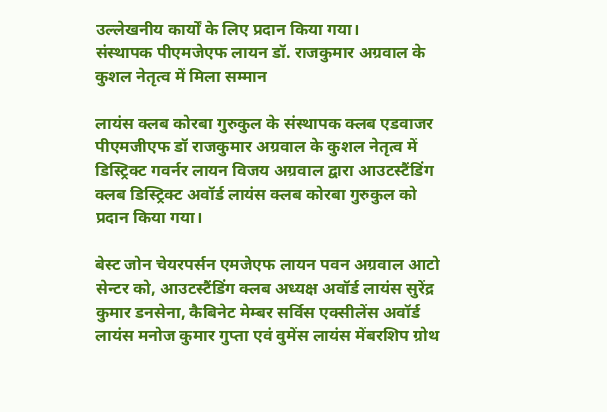उल्लेखनीय कार्यों के लिए प्रदान किया गया।
संस्थापक पीएमजेएफ लायन डॉ. राजकुमार अग्रवाल के कुशल नेतृत्व में मिला सम्मान

लायंस क्लब कोरबा गुरुकुल के संस्थापक क्लब एडवाजर पीएमजीएफ डॉ राजकुमार अग्रवाल के कुशल नेतृत्व में डिस्ट्रिक्ट गवर्नर लायन विजय अग्रवाल द्वारा आउटस्टैंडिंग क्लब डिस्ट्रिक्ट अवॉर्ड लायंस क्लब कोरबा गुरुकुल को प्रदान किया गया।

बेस्ट जोन चेयरपर्सन एमजेएफ लायन पवन अग्रवाल आटो सेन्टर को, आउटस्टैंडिंग क्लब अध्यक्ष अवॉर्ड लायंस सुरेंद्र कुमार डनसेना, कैबिनेट मेम्बर सर्विस एक्सीलेंस अवॉर्ड लायंस मनोज कुमार गुप्ता एवं वुमेंस लायंस मेंबरशिप ग्रोथ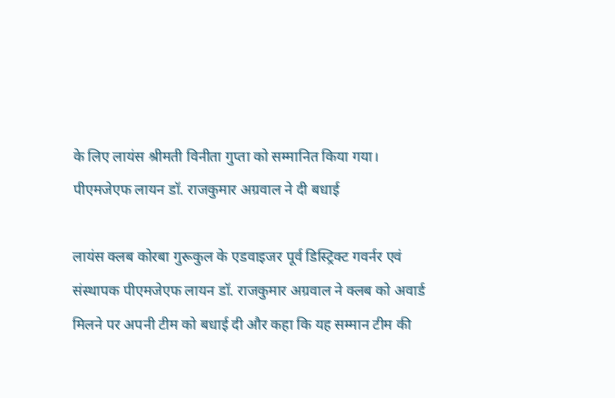के लिए लायंस श्रीमती विनीता गुप्ता को सम्मानित किया गया।
पीएमजेएफ लायन डॉ. राजकुमार अग्रवाल ने दी बधाई

लायंस क्लब कोरबा गुरूकुल के एडवाइजर पूर्व डिस्ट्रिक्ट गवर्नर एवं संस्थापक पीएमजेएफ लायन डॉ. राजकुमार अग्रवाल ने क्लब को अवार्ड मिलने पर अपनी टीम को बधाई दी और कहा कि यह सम्मान टीम की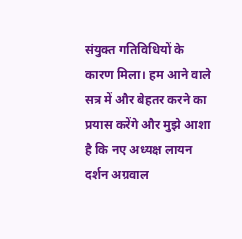संयुक्त गतिविधियों के कारण मिला। हम आने वाले सत्र में और बेहतर करने का प्रयास करेंगे और मुझे आशा है कि नए अध्यक्ष लायन दर्शन अग्रवाल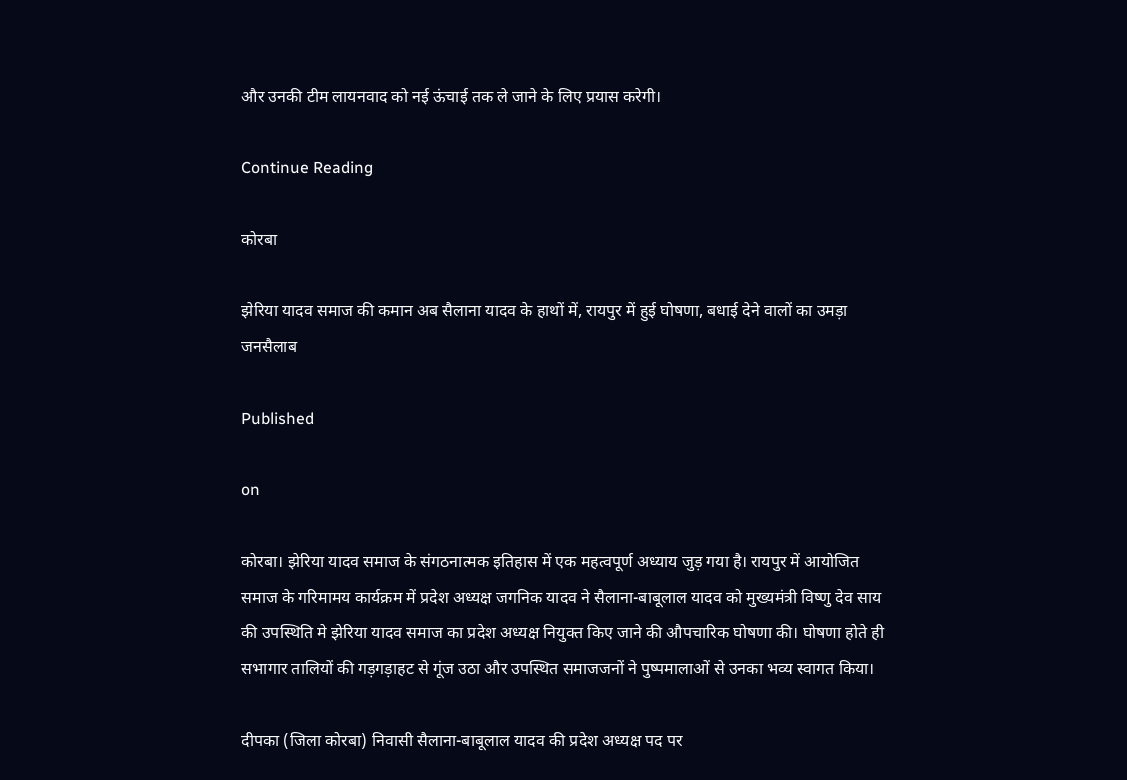और उनकी टीम लायनवाद को नई ऊंचाई तक ले जाने के लिए प्रयास करेगी।

Continue Reading

कोरबा

झेरिया यादव समाज की कमान अब सैलाना यादव के हाथों में, रायपुर में हुई घोषणा, बधाई देने वालों का उमड़ा जनसैलाब

Published

on

कोरबा। झेरिया यादव समाज के संगठनात्मक इतिहास में एक महत्वपूर्ण अध्याय जुड़ गया है। रायपुर में आयोजित समाज के गरिमामय कार्यक्रम में प्रदेश अध्यक्ष जगनिक यादव ने सैलाना-बाबूलाल यादव को मुख्यमंत्री विष्णु देव साय की उपस्थिति मे झेरिया यादव समाज का प्रदेश अध्यक्ष नियुक्त किए जाने की औपचारिक घोषणा की। घोषणा होते ही सभागार तालियों की गड़गड़ाहट से गूंज उठा और उपस्थित समाजजनों ने पुष्पमालाओं से उनका भव्य स्वागत किया।

दीपका (जिला कोरबा) निवासी सैलाना-बाबूलाल यादव की प्रदेश अध्यक्ष पद पर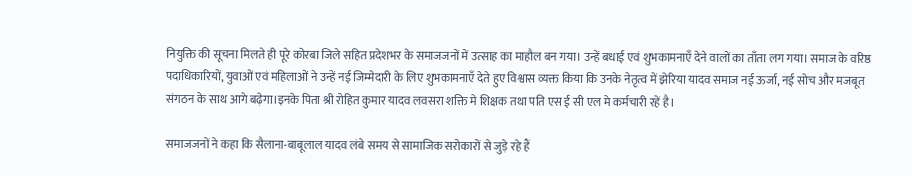नियुक्ति की सूचना मिलते ही पूरे कोरबा जिले सहित प्रदेशभर के समाजजनों में उत्साह का माहौल बन गया। उन्हें बधाई एवं शुभकामनाएँ देने वालों का ताँता लग गया। समाज के वरिष्ठ पदाधिकारियों, युवाओं एवं महिलाओं ने उन्हें नई जिम्मेदारी के लिए शुभकामनाएँ देते हुए विश्वास व्यक्त किया कि उनके नेतृत्व में झेरिया यादव समाज नई ऊर्जा, नई सोच और मजबूत संगठन के साथ आगे बढ़ेगा।इनके पिता श्री रोहित कुमार यादव लवसरा शक्ति मे शिक्षक तथा पति एस ई सी एल मे कर्मचारी रहें है।

समाजजनों ने कहा कि सैलाना-बाबूलाल यादव लंबे समय से सामाजिक सरोकारों से जुड़े रहे हैं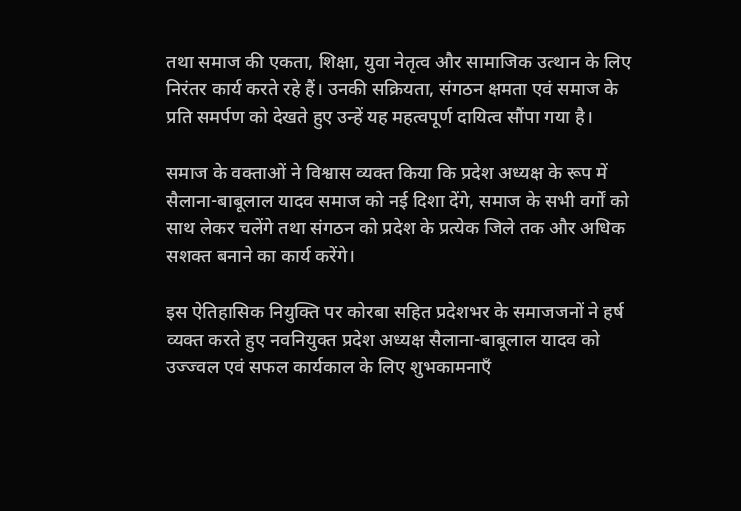तथा समाज की एकता, शिक्षा, युवा नेतृत्व और सामाजिक उत्थान के लिए निरंतर कार्य करते रहे हैं। उनकी सक्रियता, संगठन क्षमता एवं समाज के प्रति समर्पण को देखते हुए उन्हें यह महत्वपूर्ण दायित्व सौंपा गया है।

समाज के वक्ताओं ने विश्वास व्यक्त किया कि प्रदेश अध्यक्ष के रूप में सैलाना-बाबूलाल यादव समाज को नई दिशा देंगे, समाज के सभी वर्गों को साथ लेकर चलेंगे तथा संगठन को प्रदेश के प्रत्येक जिले तक और अधिक सशक्त बनाने का कार्य करेंगे।

इस ऐतिहासिक नियुक्ति पर कोरबा सहित प्रदेशभर के समाजजनों ने हर्ष व्यक्त करते हुए नवनियुक्त प्रदेश अध्यक्ष सैलाना-बाबूलाल यादव को उज्ज्वल एवं सफल कार्यकाल के लिए शुभकामनाएँ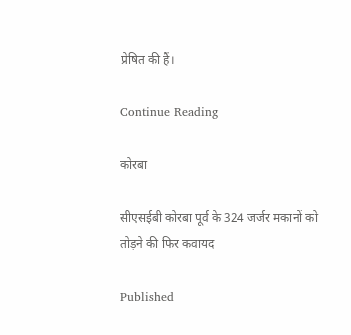प्रेषित की हैं।

Continue Reading

कोरबा

सीएसईबी कोरबा पूर्व के 324 जर्जर मकानों को तोड़ने की फिर कवायद

Published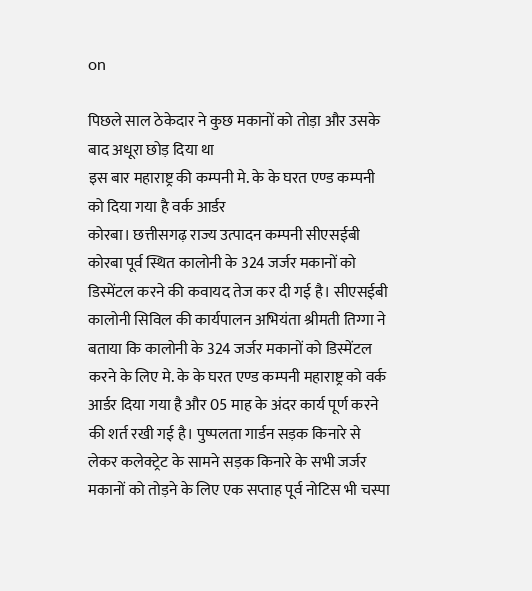on

पिछले साल ठेकेदार ने कुछ मकानों को तोड़ा और उसके बाद अधूरा छोड़ दिया था
इस बार महाराष्ट्र की कम्पनी मे. के के घरत एण्ड कम्पनी को दिया गया है वर्क आर्डर
कोरबा। छत्तीसगढ़ राज्य उत्पादन कम्पनी सीएसईबी कोरबा पूर्व स्थित कालोनी के 324 जर्जर मकानों को डिस्मेंटल करने की कवायद तेज कर दी गई है। सीएसईबी कालोनी सिविल की कार्यपालन अभियंता श्रीमती तिग्गा ने बताया कि कालोनी के 324 जर्जर मकानों को डिस्मेंटल करने के लिए मे. के के घरत एण्ड कम्पनी महाराष्ट्र को वर्क आर्डर दिया गया है और 05 माह के अंदर कार्य पूर्ण करने की शर्त रखी गई है। पुष्पलता गार्डन सड़क किनारे से लेकर कलेक्ट्रेट के सामने सड़क किनारे के सभी जर्जर मकानों को तोड़ने के लिए एक सप्ताह पूर्व नोटिस भी चस्पा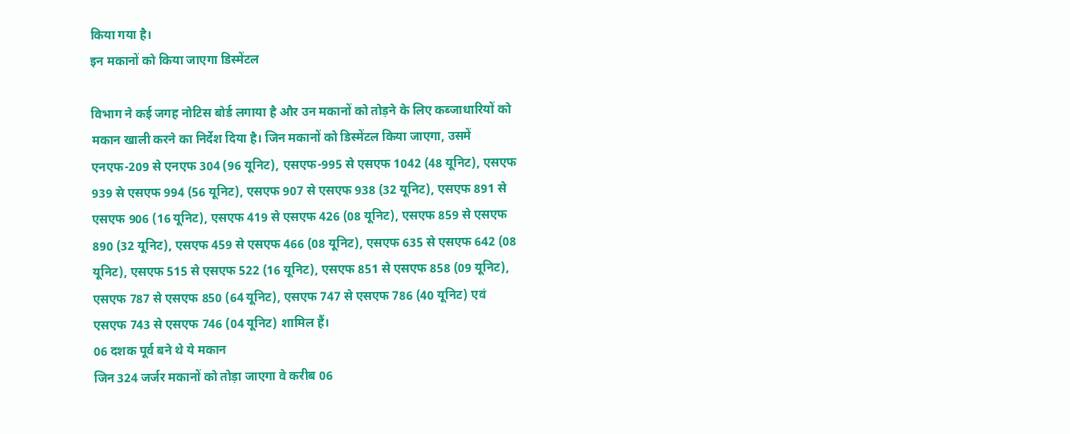किया गया है।
इन मकानों को किया जाएगा डिस्मेंटल

विभाग ने कई जगह नोटिस बोर्ड लगाया है और उन मकानों को तोड़ने के लिए कब्जाधारियों को मकान खाली करने का निर्देश दिया है। जिन मकानों को डिस्मेंटल किया जाएगा, उसमें एनएफ-209 से एनएफ 304 (96 यूनिट), एसएफ-995 से एसएफ 1042 (48 यूनिट), एसएफ 939 से एसएफ 994 (56 यूनिट), एसएफ 907 से एसएफ 938 (32 यूनिट), एसएफ 891 से एसएफ 906 (16 यूनिट), एसएफ 419 से एसएफ 426 (08 यूनिट), एसएफ 859 से एसएफ 890 (32 यूनिट), एसएफ 459 से एसएफ 466 (08 यूनिट), एसएफ 635 से एसएफ 642 (08 यूनिट), एसएफ 515 से एसएफ 522 (16 यूनिट), एसएफ 851 से एसएफ 858 (09 यूनिट), एसएफ 787 से एसएफ 850 (64 यूनिट), एसएफ 747 से एसएफ 786 (40 यूनिट) एवं एसएफ 743 से एसएफ 746 (04 यूनिट) शामिल हैं।
06 दशक पूर्व बने थे ये मकान
जिन 324 जर्जर मकानों को तोड़ा जाएगा वे करीब 06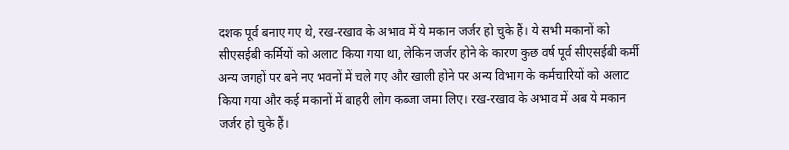दशक पूर्व बनाए गए थे, रख-रखाव के अभाव में ये मकान जर्जर हो चुके हैं। ये सभी मकानों को सीएसईबी कर्मियों को अलाट किया गया था, लेकिन जर्जर होने के कारण कुछ वर्ष पूर्व सीएसईबी कर्मी अन्य जगहों पर बने नए भवनों में चले गए और खाली होने पर अन्य विभाग के कर्मचारियों को अलाट किया गया और कई मकानों में बाहरी लोग कब्जा जमा लिए। रख-रखाव के अभाव में अब ये मकान जर्जर हो चुके हैं।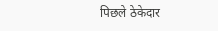पिछले ठेकेदार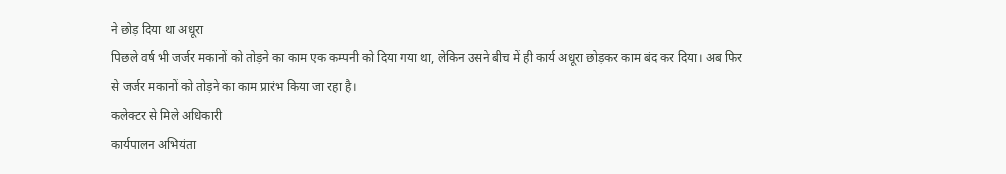ने छोड़ दिया था अधूरा
पिछले वर्ष भी जर्जर मकानों को तोड़ने का काम एक कम्पनी को दिया गया था, लेकिन उसने बीच में ही कार्य अधूरा छोड़कर काम बंद कर दिया। अब फिर से जर्जर मकानों को तोड़ने का काम प्रारंभ किया जा रहा है।
कलेक्टर से मिले अधिकारी
कार्यपालन अभियंता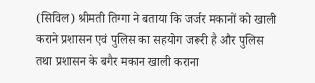(सिविल) श्रीमती तिग्गा ने बताया कि जर्जर मकानों को खाली कराने प्रशासन एवं पुलिस का सहयोग जरूरी है और पुलिस तथा प्रशासन के बगैर मकान खाली कराना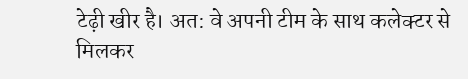टेढ़ी खीर है। अत: वे अपनी टीम के साथ कलेक्टर से मिलकर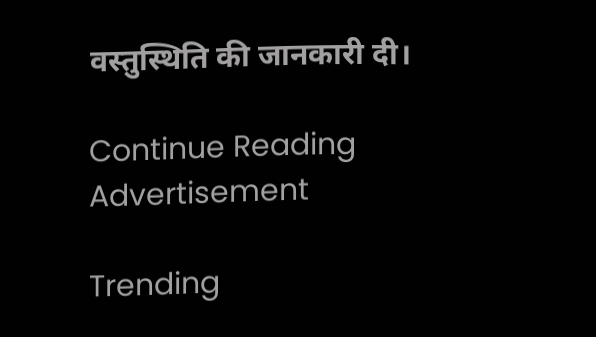वस्तुस्थिति की जानकारी दी।

Continue Reading
Advertisement

Trending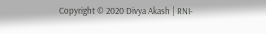Copyright © 2020 Divya Akash | RNI-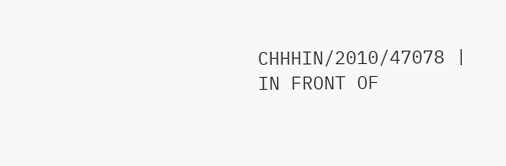CHHHIN/2010/47078 | IN FRONT OF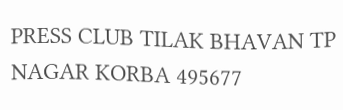PRESS CLUB TILAK BHAVAN TP NAGAR KORBA 495677